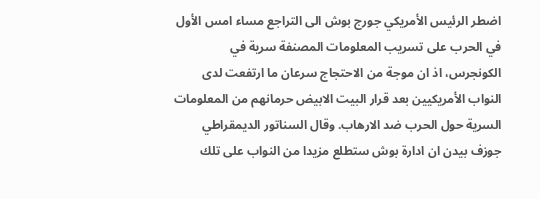اضطر الرئيس الأمريكي جورج بوش الى التراجع مساء امس الأول في الحرب على تسريب المعلومات المصنفة سرية في الكونجرس، اذ ان موجة من الاحتجاج سرعان ما ارتفعت لدى النواب الأمريكيين بعد قرار البيت الابيض حرمانهم من المعلومات السرية حول الحرب ضد الارهاب. وقال السناتور الديمقراطي جوزف بيدن ان ادارة بوش ستطلع مزيدا من النواب على تلك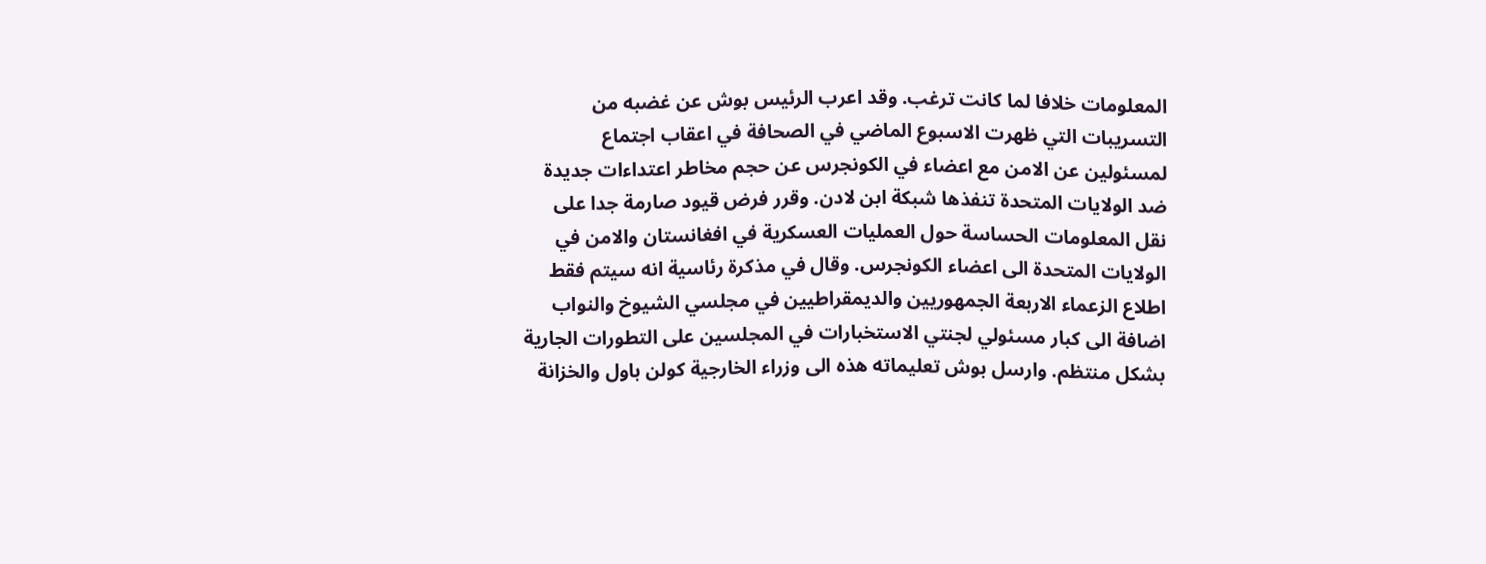المعلومات خلافا لما كانت ترغب. وقد اعرب الرئيس بوش عن غضبه من التسريبات التي ظهرت الاسبوع الماضي في الصحافة في اعقاب اجتماع لمسئولين عن الامن مع اعضاء في الكونجرس عن حجم مخاطر اعتداءات جديدة ضد الولايات المتحدة تنفذها شبكة ابن لادن. وقرر فرض قيود صارمة جدا على نقل المعلومات الحساسة حول العمليات العسكرية في افغانستان والامن في الولايات المتحدة الى اعضاء الكونجرس. وقال في مذكرة رئاسية انه سيتم فقط اطلاع الزعماء الاربعة الجمهوريين والديمقراطيين في مجلسي الشيوخ والنواب اضافة الى كبار مسئولي لجنتي الاستخبارات في المجلسين على التطورات الجارية بشكل منتظم. وارسل بوش تعليماته هذه الى وزراء الخارجية كولن باول والخزانة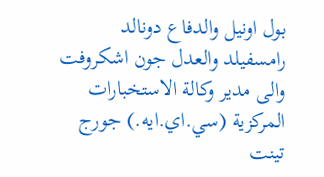بول اونيل والدفاع دونالد رامسفيلد والعدل جون اشكروفت والى مدير وكالة الاستخبارات المركزية (سي.اي.ايه.) جورج تينت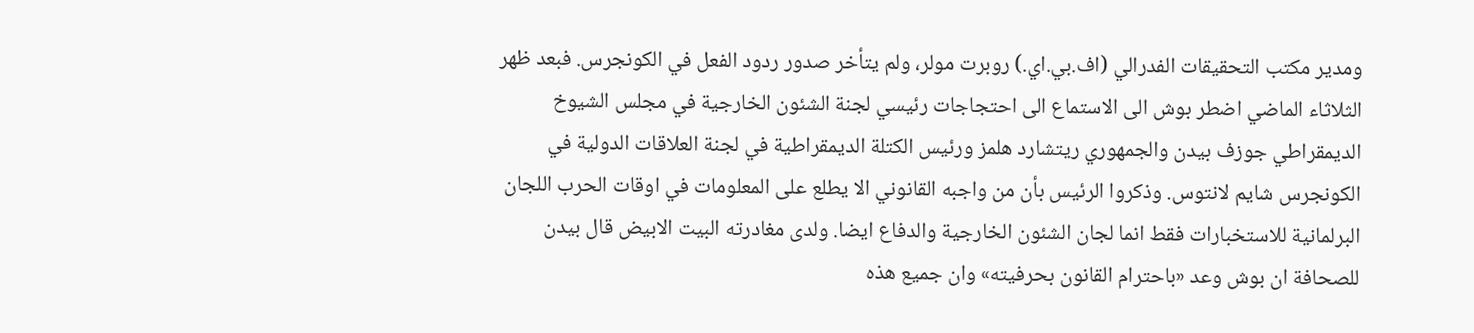ومدير مكتب التحقيقات الفدرالي (اف.بي.اي.) روبرت مولر، ولم يتأخر صدور ردود الفعل في الكونجرس. فبعد ظهر الثلاثاء الماضي اضطر بوش الى الاستماع الى احتجاجات رئيسي لجنة الشئون الخارجية في مجلس الشيوخ الديمقراطي جوزف بيدن والجمهوري ريتشارد هلمز ورئيس الكتلة الديمقراطية في لجنة العلاقات الدولية في الكونجرس شايم لانتوس. وذكروا الرئيس بأن من واجبه القانوني الا يطلع على المعلومات في اوقات الحرب اللجان البرلمانية للاستخبارات فقط انما لجان الشئون الخارجية والدفاع ايضا. ولدى مغادرته البيت الابيض قال بيدن للصحافة ان بوش وعد «باحترام القانون بحرفيته» وان جميع هذه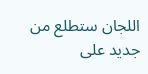اللجان ستطلع من جديد على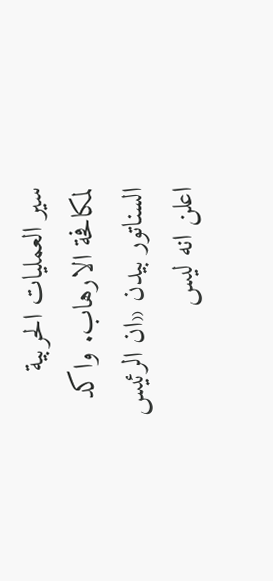سير العمليات الحربية لمكافحة الارهاب. واكد السناتور بيدن «ان الرئيس اعلن انه ليس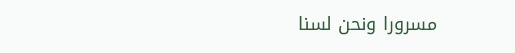مسرورا ونحن لسنا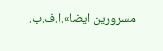مسرورين ايضا».ا.ف.ب.